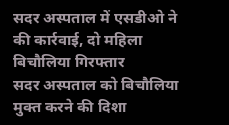सदर अस्पताल में एसडीओ ने की कार्रवाई, दो महिला बिचौलिया गिरफ्तार
सदर अस्पताल को बिचौलिया मुक्त करने की दिशा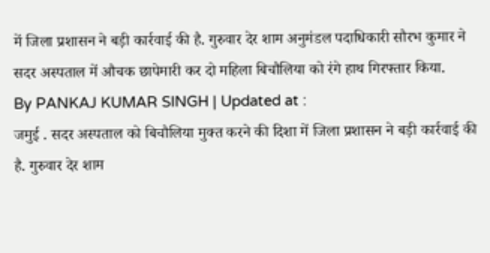में जिला प्रशासन ने बड़ी कार्रवाई की है. गुरुवार देर शाम अनुमंडल पदाधिकारी सौरभ कुमार ने सदर अस्पताल में औचक छापेमारी कर दो महिला बिचौलिया को रंगे हाथ गिरफ्तार किया.
By PANKAJ KUMAR SINGH | Updated at :
जमुई . सदर अस्पताल को बिचौलिया मुक्त करने की दिशा में जिला प्रशासन ने बड़ी कार्रवाई की है. गुरुवार देर शाम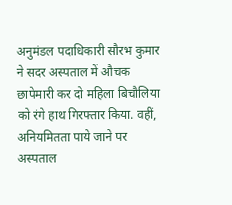अनुमंडल पदाधिकारी सौरभ कुमार ने सदर अस्पताल में औचक छापेमारी कर दो महिला बिचौलिया को रंगे हाथ गिरफ्तार किया. वहीं, अनियमितता पाये जाने पर अस्पताल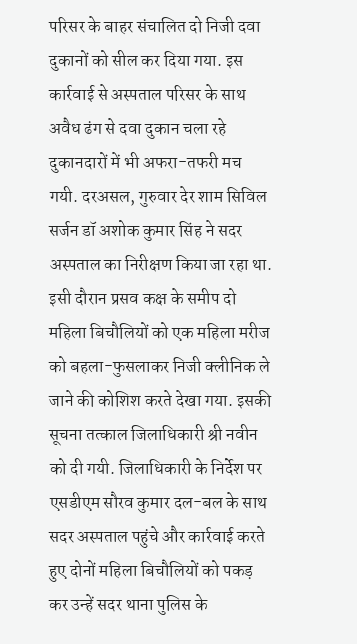परिसर के बाहर संचालित दो निजी दवा दुकानों को सील कर दिया गया. इस कार्रवाई से अस्पताल परिसर के साथ अवैध ढंग से दवा दुकान चला रहे दुकानदारों में भी अफरा-तफरी मच गयी. दरअसल, गुरुवार देर शाम सिविल सर्जन डॉ अशोक कुमार सिंह ने सदर अस्पताल का निरीक्षण किया जा रहा था. इसी दौरान प्रसव कक्ष के समीप दो महिला बिचौलियों को एक महिला मरीज को बहला-फुसलाकर निजी क्लीनिक ले जाने की कोशिश करते देखा गया. इसकी सूचना तत्काल जिलाधिकारी श्री नवीन को दी गयी. जिलाधिकारी के निर्देश पर एसडीएम सौरव कुमार दल-बल के साथ सदर अस्पताल पहुंचे और कार्रवाई करते हुए दोनों महिला बिचौलियों को पकड़ कर उन्हें सदर थाना पुलिस के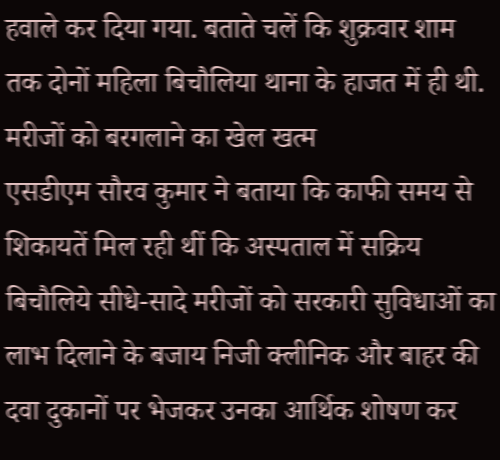हवाले कर दिया गया. बताते चलें कि शुक्रवार शाम तक दोनों महिला बिचौलिया थाना के हाजत में ही थी.
मरीजों को बरगलाने का खेल खत्म
एसडीएम सौरव कुमार ने बताया कि काफी समय से शिकायतें मिल रही थीं कि अस्पताल में सक्रिय बिचौलिये सीधे-सादे मरीजों को सरकारी सुविधाओं का लाभ दिलाने के बजाय निजी क्लीनिक और बाहर की दवा दुकानों पर भेजकर उनका आर्थिक शोषण कर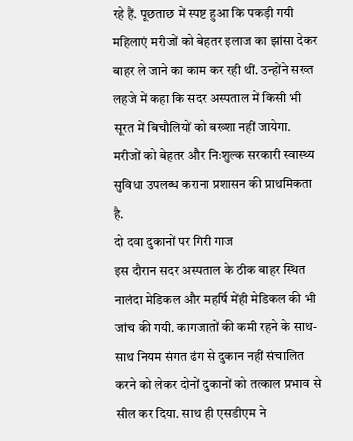रहे हैं. पूछताछ में स्पष्ट हुआ कि पकड़ी गयी महिलाएं मरीजों को बेहतर इलाज का झांसा देकर बाहर ले जाने का काम कर रही थीं. उन्होंने सख्त लहजे में कहा कि सदर अस्पताल में किसी भी सूरत में बिचौलियों को बख्शा नहीं जायेगा. मरीजों को बेहतर और निःशुल्क सरकारी स्वास्थ्य सुविधा उपलब्ध कराना प्रशासन की प्राथमिकता है.
दो दवा दुकानों पर गिरी गाज
इस दौरान सदर अस्पताल के ठीक बाहर स्थित नालंदा मेडिकल और महर्षि मेंही मेडिकल की भी जांच की गयी. कागजातों की कमी रहने के साथ-साथ नियम संगत ढंग से दुकान नहीं संचालित करने को लेकर दोनों दुकानों को तत्काल प्रभाव से सील कर दिया. साथ ही एसडीएम ने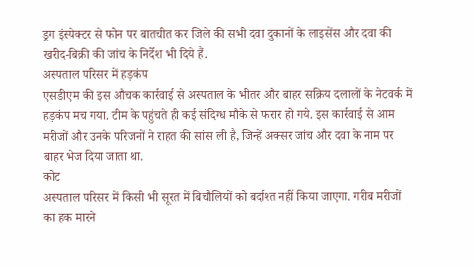ड्रग इंस्पेक्टर से फोन पर बातचीत कर जिले की सभी दवा दुकानों के लाइसेंस और दवा की खरीद-बिक्री की जांच के निर्देश भी दिये हैं.
अस्पताल परिसर में हड़कंप
एसडीएम की इस औचक कार्रवाई से अस्पताल के भीतर और बाहर सक्रिय दलालों के नेटवर्क में हड़कंप मच गया. टीम के पहुंचते ही कई संदिग्ध मौके से फरार हो गये. इस कार्रवाई से आम मरीजों और उनके परिजनों ने राहत की सांस ली है, जिन्हें अक्सर जांच और दवा के नाम पर बाहर भेज दिया जाता था.
कोट
अस्पताल परिसर में किसी भी सूरत में बिचौलियों को बर्दाश्त नहीं किया जाएगा. गरीब मरीजों का हक मारने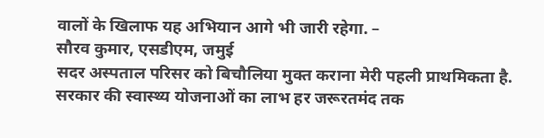वालों के खिलाफ यह अभियान आगे भी जारी रहेगा. –
सौरव कुमार, एसडीएम, जमुई
सदर अस्पताल परिसर को बिचौलिया मुक्त कराना मेरी पहली प्राथमिकता है. सरकार की स्वास्थ्य योजनाओं का लाभ हर जरूरतमंद तक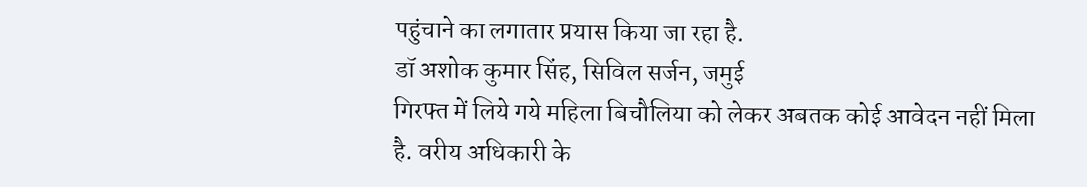पहुंचाने का लगातार प्रयास किया जा रहा है.
डॉ अशोक कुमार सिंह, सिविल सर्जन, जमुई
गिरफ्त में लिये गये महिला बिचौलिया को लेकर अबतक कोई आवेदन नहीं मिला है. वरीय अधिकारी के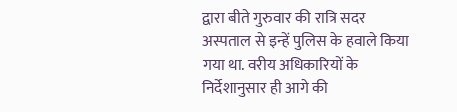द्वारा बीते गुरुवार की रात्रि सदर अस्पताल से इन्हें पुलिस के हवाले किया गया था. वरीय अधिकारियों के निर्देशानुसार ही आगे की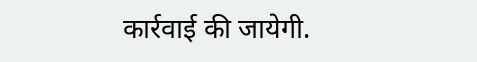कार्रवाई की जायेगी.